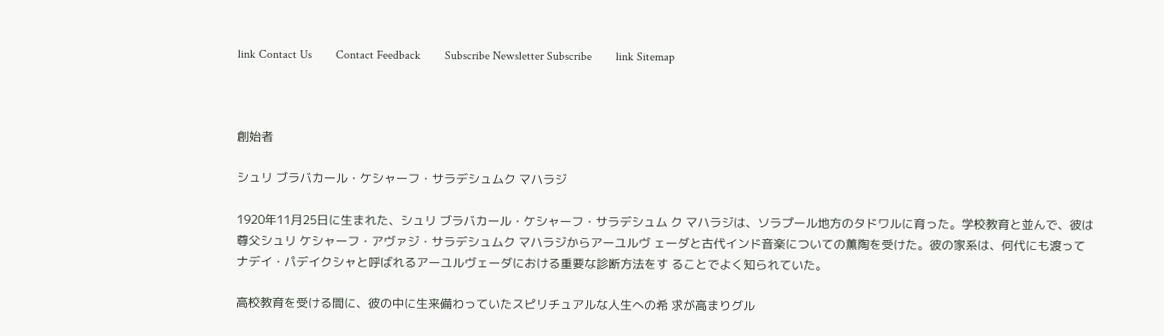link Contact Us        Contact Feedback        Subscribe Newsletter Subscribe        link Sitemap



創始者

シュリ ブラバカール・ケシャーフ・サラデシュムク マハラジ

1920年11月25日に生まれた、シュリ ブラバカール・ケシャーフ・サラデシュム ク マハラジは、ソラプール地方のタドワルに育った。学校教育と並んで、彼は 尊父シュリ ケシャーフ・アヴァジ・サラデシュムク マハラジからアーユルヴ ェーダと古代インド音楽についての薫陶を受けた。彼の家系は、何代にも渡って ナデイ・パデイクシャと呼ばれるアーユルヴェーダにおける重要な診断方法をす ることでよく知られていた。

高校教育を受ける間に、彼の中に生来備わっていたスピリチュアルな人生への希 求が高まりグル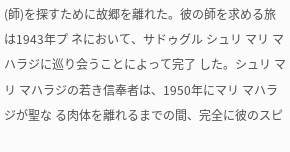(師)を探すために故郷を離れた。彼の師を求める旅は1943年プ ネにおいて、サドゥグル シュリ マリ マハラジに巡り会うことによって完了 した。シュリ マリ マハラジの若き信奉者は、1950年にマリ マハラジが聖な る肉体を離れるまでの間、完全に彼のスピ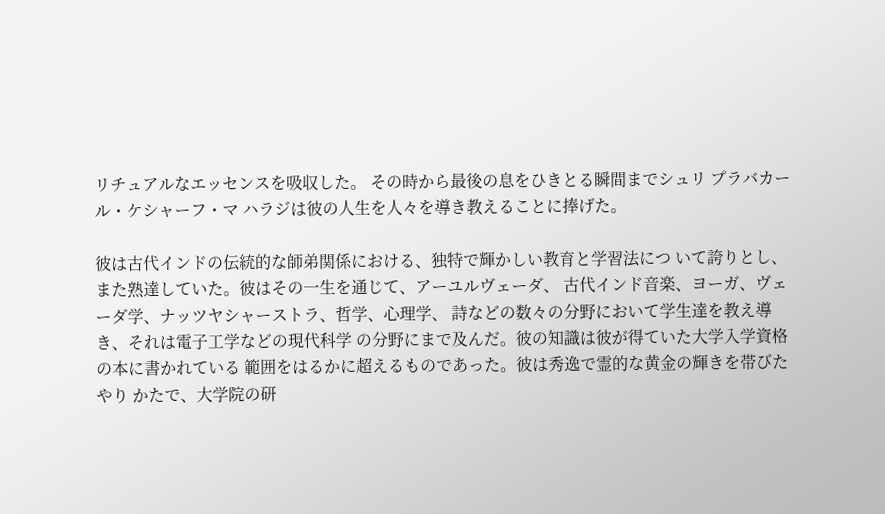リチュアルなエッセンスを吸収した。 その時から最後の息をひきとる瞬間までシュリ プラバカール・ケシャーフ・マ ハラジは彼の人生を人々を導き教えることに捧げた。

彼は古代インドの伝統的な師弟関係における、独特で輝かしい教育と学習法につ いて誇りとし、また熟達していた。彼はその一生を通じて、アーユルヴェーダ、 古代インド音楽、ヨーガ、ヴェーダ学、ナッツヤシャーストラ、哲学、心理学、 詩などの数々の分野において学生達を教え導き、それは電子工学などの現代科学 の分野にまで及んだ。彼の知識は彼が得ていた大学入学資格の本に書かれている 範囲をはるかに超えるものであった。彼は秀逸で霊的な黄金の輝きを帯びたやり かたで、大学院の研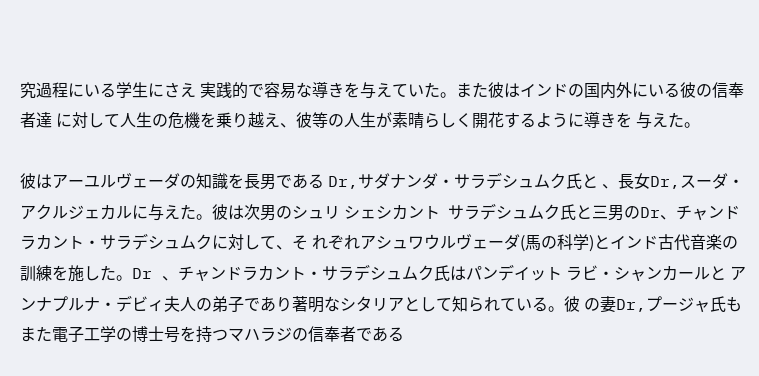究過程にいる学生にさえ 実践的で容易な導きを与えていた。また彼はインドの国内外にいる彼の信奉者達 に対して人生の危機を乗り越え、彼等の人生が素晴らしく開花するように導きを 与えた。

彼はアーユルヴェーダの知識を長男である Dr,サダナンダ・サラデシュムク氏と 、長女Dr,スーダ・アクルジェカルに与えた。彼は次男のシュリ シェシカント  サラデシュムク氏と三男のDr、チャンドラカント・サラデシュムクに対して、そ れぞれアシュワウルヴェーダ(馬の科学)とインド古代音楽の訓練を施した。Dr 、チャンドラカント・サラデシュムク氏はパンデイット ラビ・シャンカールと アンナプルナ・デビィ夫人の弟子であり著明なシタリアとして知られている。彼 の妻Dr,プージャ氏もまた電子工学の博士号を持つマハラジの信奉者である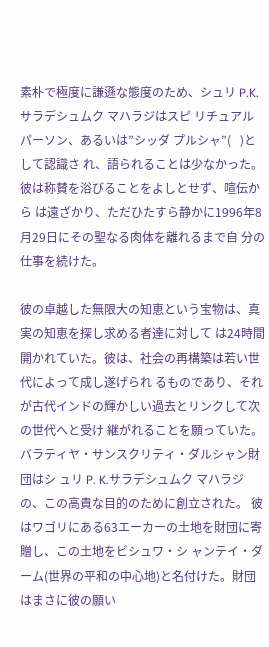素朴で極度に謙遜な態度のため、シュリ P.K.サラデシュムク マハラジはスピ リチュアル パーソン、あるいは”シッダ プルシャ”(   )として認識さ れ、語られることは少なかった。彼は称賛を浴びることをよしとせず、喧伝から は遠ざかり、ただひたすら静かに1996年8月29日にその聖なる肉体を離れるまで自 分の仕事を続けた。

彼の卓越した無限大の知恵という宝物は、真実の知恵を探し求める者達に対して は24時間開かれていた。彼は、社会の再構築は若い世代によって成し遂げられ るものであり、それが古代インドの輝かしい過去とリンクして次の世代へと受け 継がれることを願っていた。バラティヤ・サンスクリティ・ダルシャン財団はシ ュリ P. K.サラデシュムク マハラジの、この高貴な目的のために創立された。 彼はワゴリにある63エーカーの土地を財団に寄贈し、この土地をビシュワ・シ ャンテイ・ダーム(世界の平和の中心地)と名付けた。財団はまさに彼の願い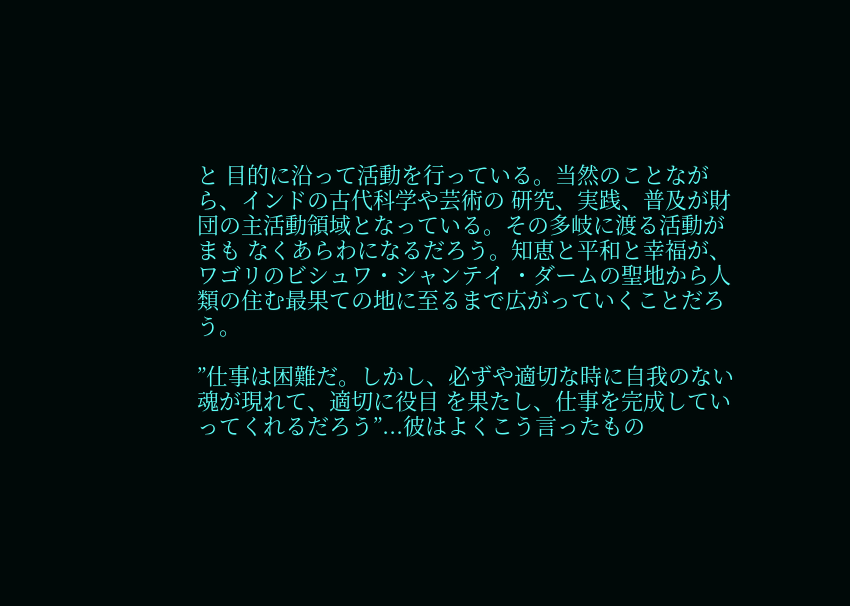と 目的に沿って活動を行っている。当然のことながら、インドの古代科学や芸術の 研究、実践、普及が財団の主活動領域となっている。その多岐に渡る活動がまも なくあらわになるだろう。知恵と平和と幸福が、ワゴリのビシュワ・シャンテイ ・ダームの聖地から人類の住む最果ての地に至るまで広がっていくことだろう。

”仕事は困難だ。しかし、必ずや適切な時に自我のない魂が現れて、適切に役目 を果たし、仕事を完成していってくれるだろう”...彼はよくこう言ったもの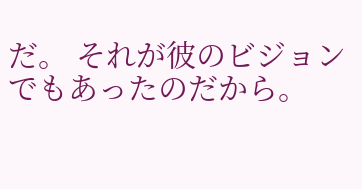だ。 それが彼のビジョンでもあったのだから。